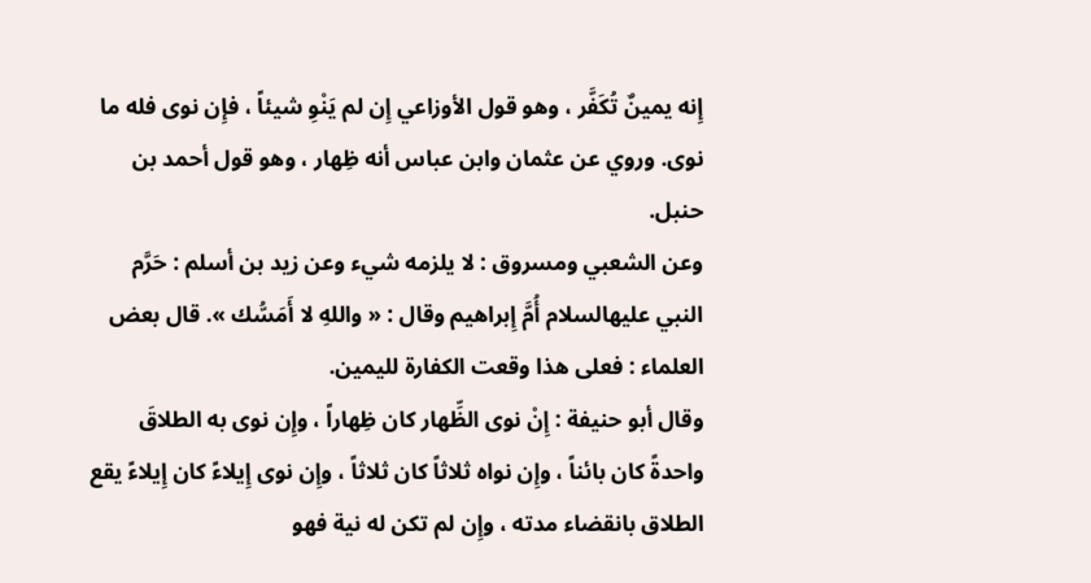إِنه يمينٌ تُكَفَّر ، وهو قول الأوزاعي إِن لم يَنْوِ شيئاً ، فإِن نوى فله ما نوى. وروي عن عثمان وابن عباس أنه ظِهار ، وهو قول أحمد بن حنبل.
وعن الشعبي ومسروق : لا يلزمه شيء وعن زيد بن أسلم : حَرَّم النبي عليهالسلام أُمَّ إِبراهيم وقال : « واللهِ لا أَمَسُّك ». قال بعض العلماء : فعلى هذا وقعت الكفارة لليمين.
وقال أبو حنيفة : إِنْ نوى الظِّهار كان ظِهاراً ، وإِن نوى به الطلاقَ واحدةً كان بائناً ، وإِن نواه ثلاثاً كان ثلاثاً ، وإِن نوى إِيلاءً كان إِيلاءً يقع الطلاق بانقضاء مدته ، وإِن لم تكن له نية فهو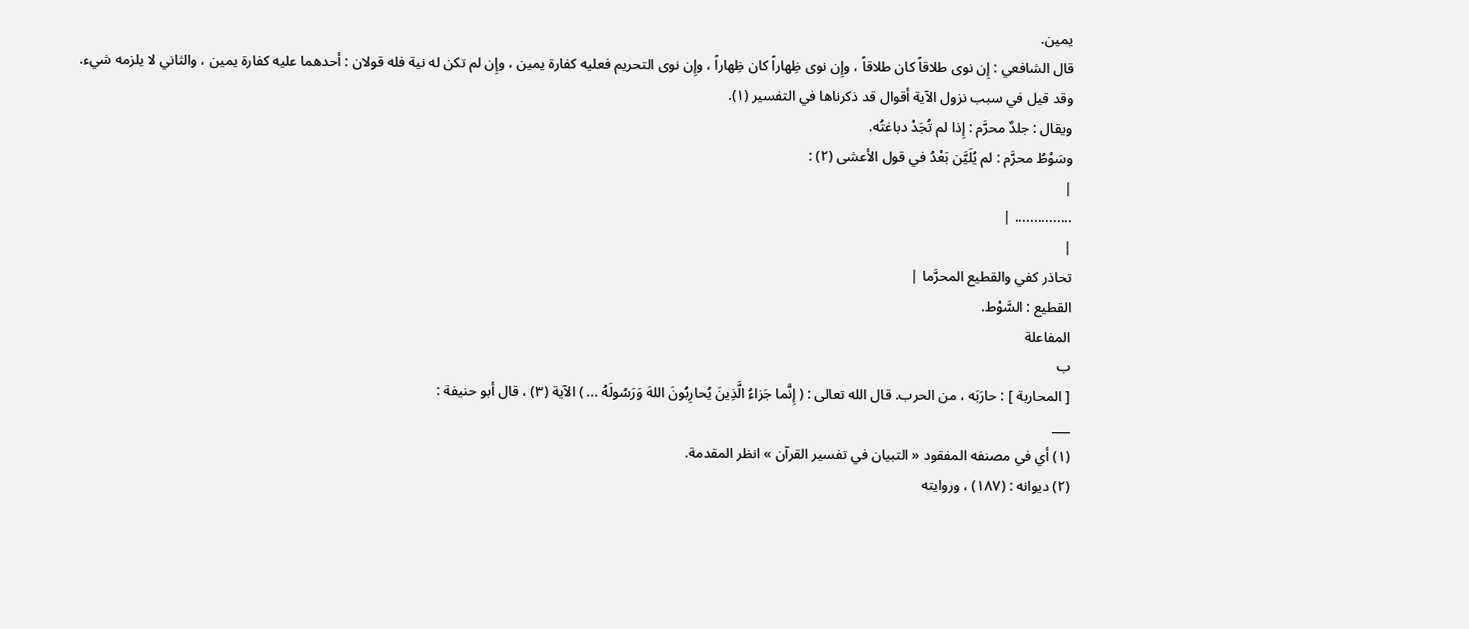يمين.
قال الشافعي : إِن نوى طلاقاً كان طلاقاً ، وإِن نوى ظِهاراً كان ظِهاراً ، وإِن نوى التحريم فعليه كفارة يمين ، وإِن لم تكن له نية فله قولان : أحدهما عليه كفارة يمين ، والثاني لا يلزمه شيء. وقد قيل في سبب نزول الآية أقوال قد ذكرناها في التفسير (١).
ويقال : جلدٌ محرَّم : إِذا لم تُجَدْ دباغتُه.
وسَوْطُ محرَّم : لم يُلَيَّن بَعْدُ في قول الأعشى (٢) :
|
............... |
|
تحاذر كفي والقطيع المحرَّما |
القطيع : السَّوْط.
المفاعلة
ب
[ المحاربة ] : حارَبَه ، من الحرب. قال الله تعالى : ( إِنَّما جَزاءُ الَّذِينَ يُحارِبُونَ اللهَ وَرَسُولَهُ ... ) الآية (٣) ، قال أبو حنيفة :
___
(١) أي في مصنفه المفقود « التبيان في تفسير القرآن » انظر المقدمة.
(٢) ديوانه : (١٨٧) ، وروايته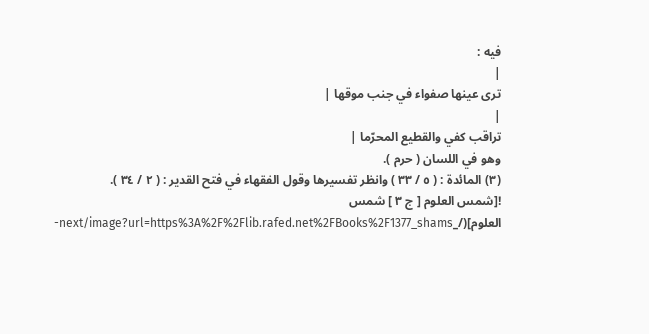فيه :
|
ترى عينها صفواء في جنب موقها |
|
تراقب كفي والقطيع المحرّما |
وهو في اللسان ( حرم ).
(٣) المائدة : ( ٥ / ٣٣ ) وانظر تفسيرها وقول الفقهاء في فتح القدير : ( ٢ / ٣٤ ).
![شمس العلوم [ ج ٣ ] شمس العلوم](/_next/image?url=https%3A%2F%2Flib.rafed.net%2FBooks%2F1377_shams-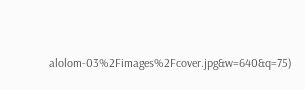alolom-03%2Fimages%2Fcover.jpg&w=640&q=75)